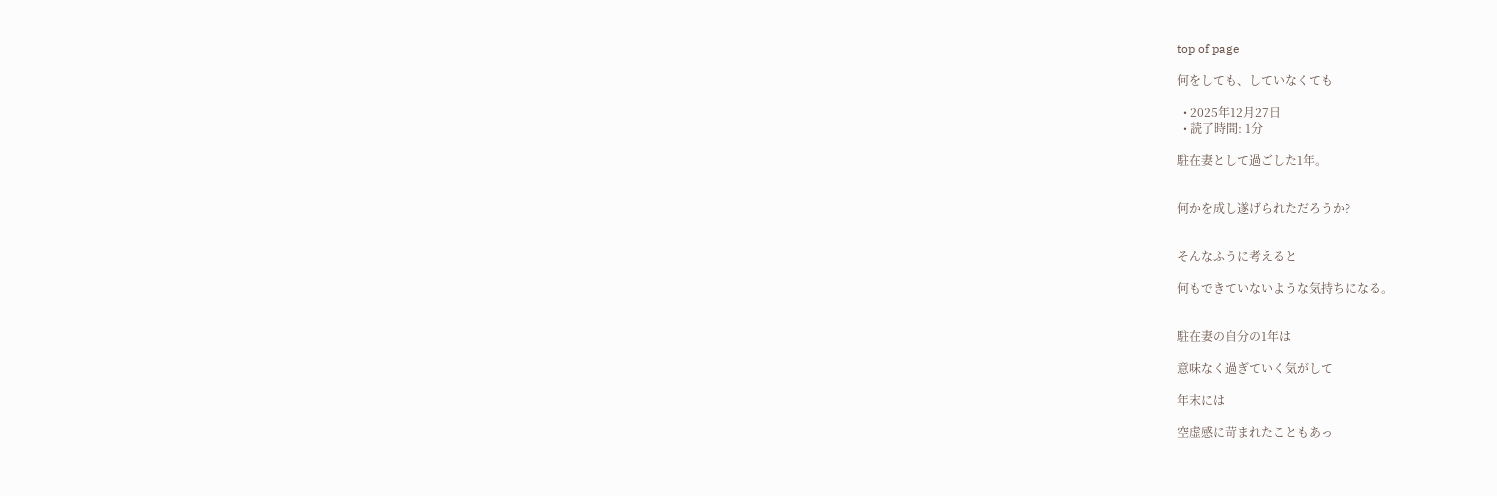top of page

何をしても、していなくても

  • 2025年12月27日
  • 読了時間: 1分

駐在妻として過ごした1年。


何かを成し遂げられただろうか?


そんなふうに考えると

何もできていないような気持ちになる。


駐在妻の自分の1年は

意味なく過ぎていく気がして

年末には

空虚感に苛まれたこともあっ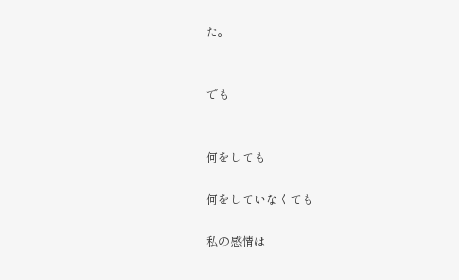た。


でも


何をしても

何をしていなくても

私の感情は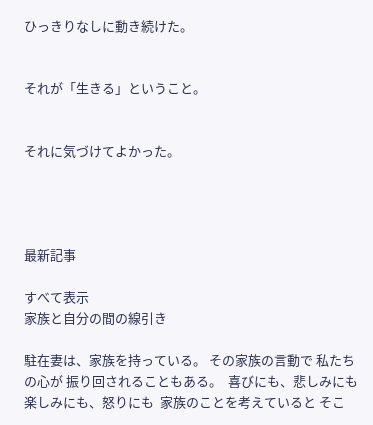ひっきりなしに動き続けた。


それが「生きる」ということ。


それに気づけてよかった。




最新記事

すべて表示
家族と自分の間の線引き

駐在妻は、家族を持っている。 その家族の言動で 私たちの心が 振り回されることもある。  喜びにも、悲しみにも 楽しみにも、怒りにも  家族のことを考えていると そこ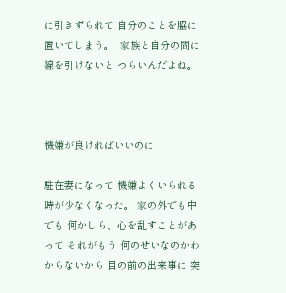に引きずられて 自分のことを脇に置いてしまう。  家族と自分の間に 線を引けないと つらいんだよね。



機嫌が良ければいいのに

駐在妻になって 機嫌よくいられる時が少なくなった。 家の外でも中でも 何かしら、心を乱すことがあって それがもう 何のせいなのかわからないから 目の前の出来事に 突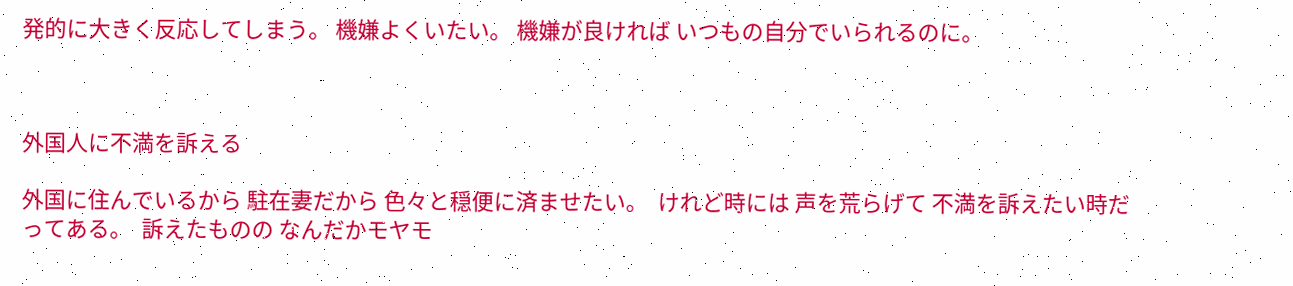発的に大きく反応してしまう。 機嫌よくいたい。 機嫌が良ければ いつもの自分でいられるのに。



外国人に不満を訴える

外国に住んでいるから 駐在妻だから 色々と穏便に済ませたい。  けれど時には 声を荒らげて 不満を訴えたい時だってある。  訴えたものの なんだかモヤモ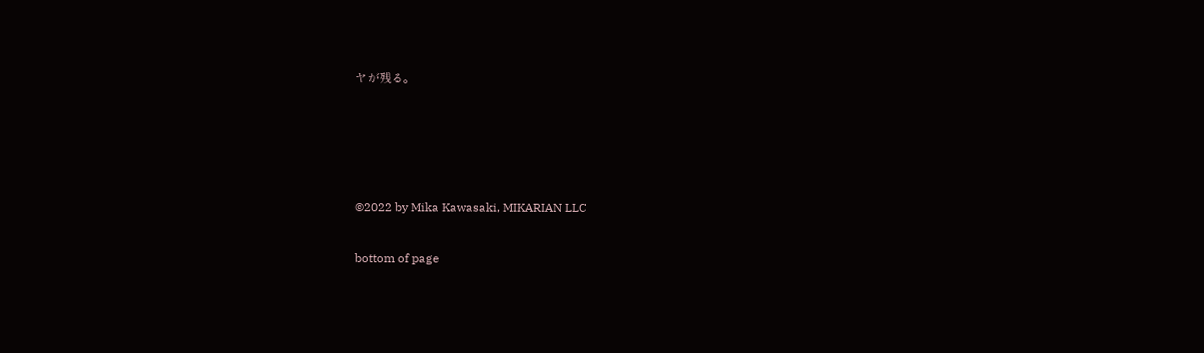ヤが残る。




©2022 by Mika Kawasaki, MIKARIAN LLC

bottom of page